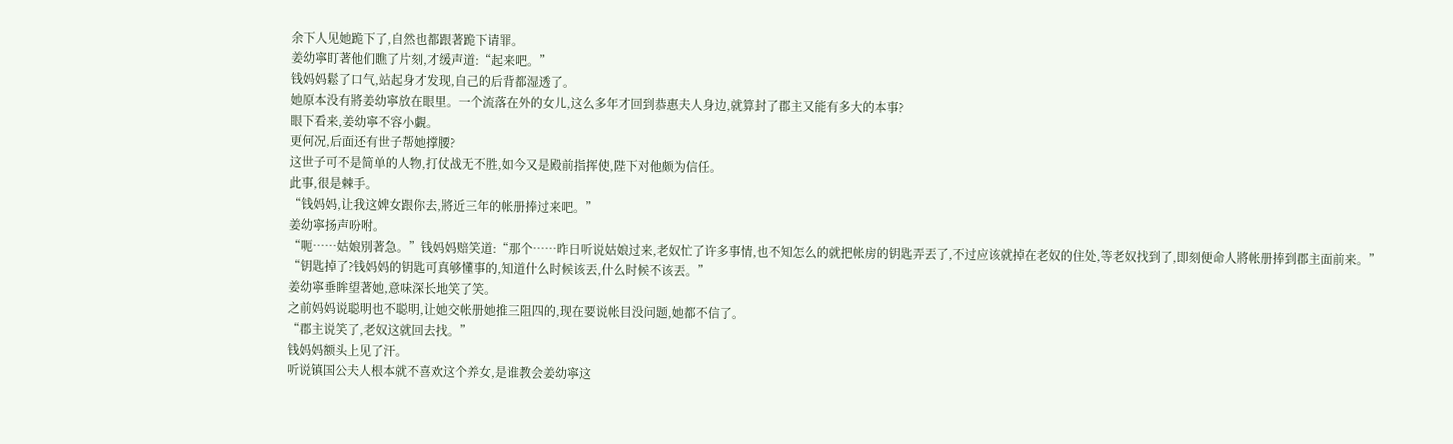余下人见她跪下了,自然也都跟著跪下请罪。
姜幼寧盯著他们瞧了片刻,才缓声道:“起来吧。”
钱妈妈鬆了口气,站起身才发现,自己的后背都湿透了。
她原本没有將姜幼寧放在眼里。一个流落在外的女儿,这么多年才回到恭惠夫人身边,就算封了郡主又能有多大的本事?
眼下看来,姜幼寧不容小覷。
更何况,后面还有世子帮她撑腰?
这世子可不是简单的人物,打仗战无不胜,如今又是殿前指挥使,陛下对他颇为信任。
此事,很是棘手。
“钱妈妈,让我这婢女跟你去,將近三年的帐册捧过来吧。”
姜幼寧扬声吩咐。
“呃……姑娘別著急。”钱妈妈赔笑道:“那个……昨日听说姑娘过来,老奴忙了许多事情,也不知怎么的就把帐房的钥匙弄丟了,不过应该就掉在老奴的住处,等老奴找到了,即刻便命人將帐册捧到郡主面前来。”
“钥匙掉了?钱妈妈的钥匙可真够懂事的,知道什么时候该丟,什么时候不该丟。”
姜幼寧垂眸望著她,意味深长地笑了笑。
之前妈妈说聪明也不聪明,让她交帐册她推三阻四的,现在要说帐目没问题,她都不信了。
“郡主说笑了,老奴这就回去找。”
钱妈妈额头上见了汗。
听说镇国公夫人根本就不喜欢这个养女,是谁教会姜幼寧这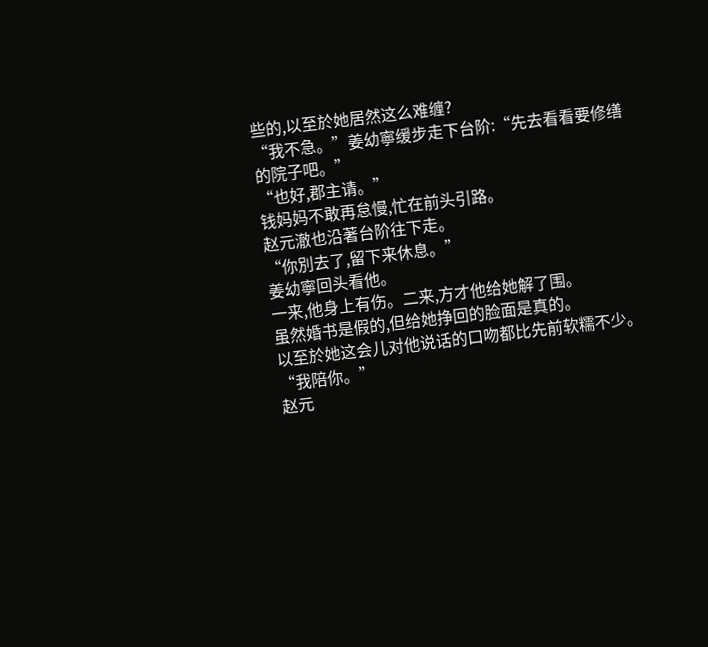些的,以至於她居然这么难缠?
“我不急。”姜幼寧缓步走下台阶:“先去看看要修缮的院子吧。”
“也好,郡主请。”
钱妈妈不敢再怠慢,忙在前头引路。
赵元澈也沿著台阶往下走。
“你別去了,留下来休息。”
姜幼寧回头看他。
一来,他身上有伤。二来,方才他给她解了围。
虽然婚书是假的,但给她挣回的脸面是真的。
以至於她这会儿对他说话的口吻都比先前软糯不少。
“我陪你。”
赵元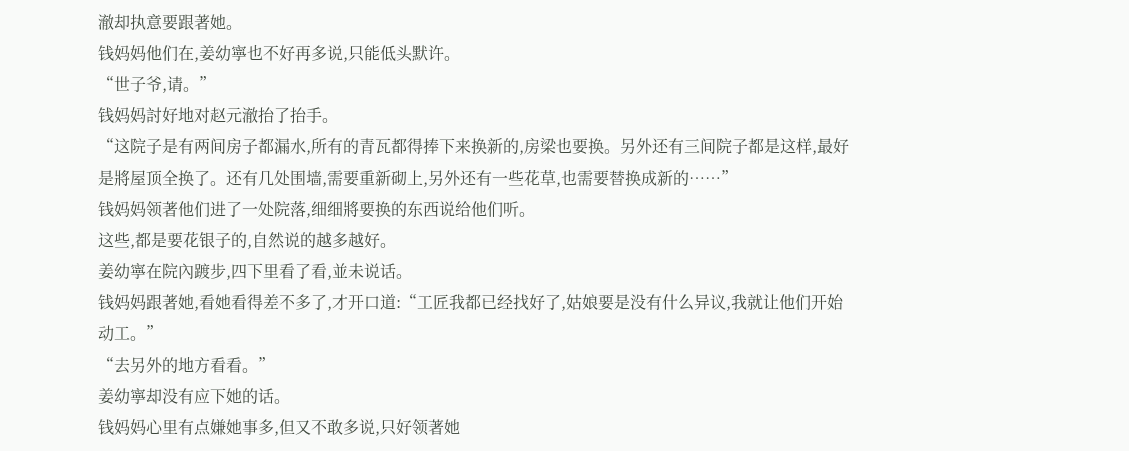澈却执意要跟著她。
钱妈妈他们在,姜幼寧也不好再多说,只能低头默许。
“世子爷,请。”
钱妈妈討好地对赵元澈抬了抬手。
“这院子是有两间房子都漏水,所有的青瓦都得捧下来换新的,房梁也要换。另外还有三间院子都是这样,最好是將屋顶全换了。还有几处围墙,需要重新砌上,另外还有一些花草,也需要替换成新的……”
钱妈妈领著他们进了一处院落,细细將要换的东西说给他们听。
这些,都是要花银子的,自然说的越多越好。
姜幼寧在院內踱步,四下里看了看,並未说话。
钱妈妈跟著她,看她看得差不多了,才开口道:“工匠我都已经找好了,姑娘要是没有什么异议,我就让他们开始动工。”
“去另外的地方看看。”
姜幼寧却没有应下她的话。
钱妈妈心里有点嫌她事多,但又不敢多说,只好领著她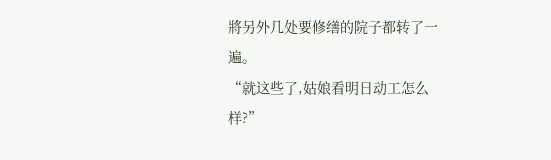將另外几处要修缮的院子都转了一遍。
“就这些了,姑娘看明日动工怎么样?”